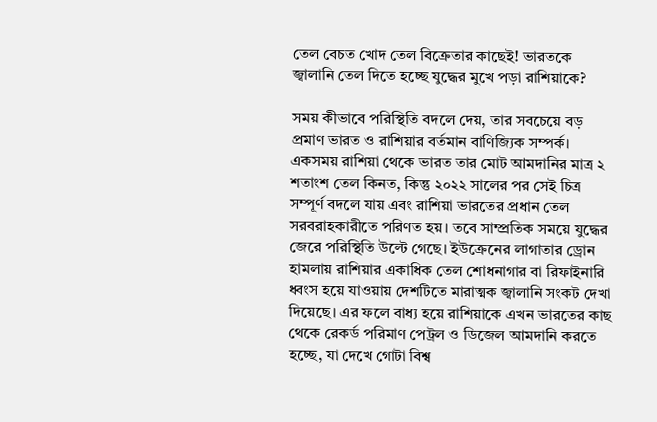তেল বেচত খোদ তেল বিক্রেতার কাছেই! ভারতকে জ্বালানি তেল দিতে হচ্ছে যুদ্ধের মুখে পড়া রাশিয়াকে?

সময় কীভাবে পরিস্থিতি বদলে দেয়, তার সবচেয়ে বড় প্রমাণ ভারত ও রাশিয়ার বর্তমান বাণিজ্যিক সম্পর্ক। একসময় রাশিয়া থেকে ভারত তার মোট আমদানির মাত্র ২ শতাংশ তেল কিনত, কিন্তু ২০২২ সালের পর সেই চিত্র সম্পূর্ণ বদলে যায় এবং রাশিয়া ভারতের প্রধান তেল সরবরাহকারীতে পরিণত হয়। তবে সাম্প্রতিক সময়ে যুদ্ধের জেরে পরিস্থিতি উল্টে গেছে। ইউক্রেনের লাগাতার ড্রোন হামলায় রাশিয়ার একাধিক তেল শোধনাগার বা রিফাইনারি ধ্বংস হয়ে যাওয়ায় দেশটিতে মারাত্মক জ্বালানি সংকট দেখা দিয়েছে। এর ফলে বাধ্য হয়ে রাশিয়াকে এখন ভারতের কাছ থেকে রেকর্ড পরিমাণ পেট্রল ও ডিজেল আমদানি করতে হচ্ছে, যা দেখে গোটা বিশ্ব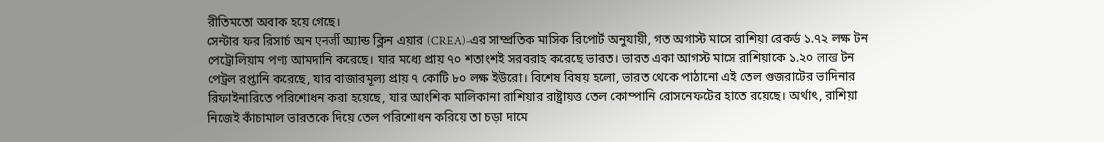রীতিমতো অবাক হয়ে গেছে।
সেন্টার ফর রিসার্চ অন एनर्जी অ্যান্ড ক্লিন এয়ার (CREA)-এর সাম্প্রতিক মাসিক রিপোর্ট অনুযায়ী, গত অগাস্ট মাসে রাশিয়া রেকর্ড ১.৭২ লক্ষ টন পেট্রোলিয়াম পণ্য আমদানি করেছে। যার মধ্যে প্রায় ৭০ শতাংশই সরবরাহ করেছে ভারত। ভারত একা আগস্ট মাসে রাশিয়াকে ১.২০ लाख টন পেট্রল রপ্তানি করেছে, যার বাজারমূল্য প্রায় ৭ কোটি ৮০ লক্ষ ইউরো। বিশেষ বিষয় হলো, ভারত থেকে পাঠানো এই তেল গুজরাটের ভাদিনার রিফাইনারিতে পরিশোধন করা হয়েছে, যার আংশিক মালিকানা রাশিয়ার রাষ্ট্রায়ত্ত তেল কোম্পানি রোসনেফটের হাতে রয়েছে। অর্থাৎ, রাশিয়া নিজেই কাঁচামাল ভারতকে দিয়ে তেল পরিশোধন করিয়ে তা চড়া দামে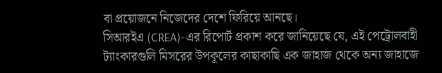বা প্রয়োজনে নিজেদের দেশে ফিরিয়ে আনছে।
সিআরইএ (CREA)-এর রিপোর্ট প্রকাশ করে জানিয়েছে যে, এই পেট্রোলবাহী ট্যাংকারগুলি মিসরের উপকূলের কাছাকাছি এক জাহাজ থেকে অন্য জাহাজে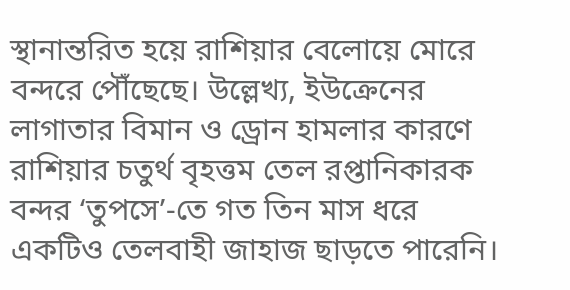স্থানান্তরিত হয়ে রাশিয়ার বেলোয়ে মোরে বন্দরে পৌঁছেছে। উল্লেখ্য, ইউক্রেনের লাগাতার বিমান ও ড্রোন হামলার কারণে রাশিয়ার চতুর্থ বৃহত্তম তেল রপ্তানিকারক বন্দর ‘তুপসে’-তে গত তিন মাস ধরে একটিও তেলবাহী জাহাজ ছাড়তে পারেনি।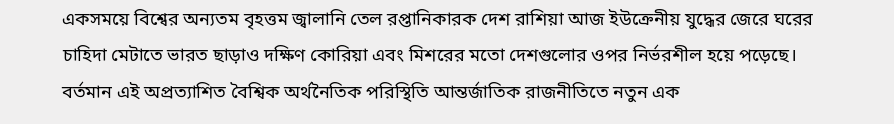একসময়ে বিশ্বের অন্যতম বৃহত্তম জ্বালানি তেল রপ্তানিকারক দেশ রাশিয়া আজ ইউক্রেনীয় যুদ্ধের জেরে ঘরের চাহিদা মেটাতে ভারত ছাড়াও দক্ষিণ কোরিয়া এবং মিশরের মতো দেশগুলোর ওপর নির্ভরশীল হয়ে পড়েছে। বর্তমান এই অপ্রত্যাশিত বৈশ্বিক অর্থনৈতিক পরিস্থিতি আন্তর্জাতিক রাজনীতিতে নতুন এক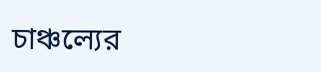চাঞ্চল্যের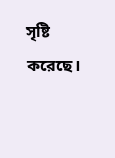সৃষ্টি করেছে।